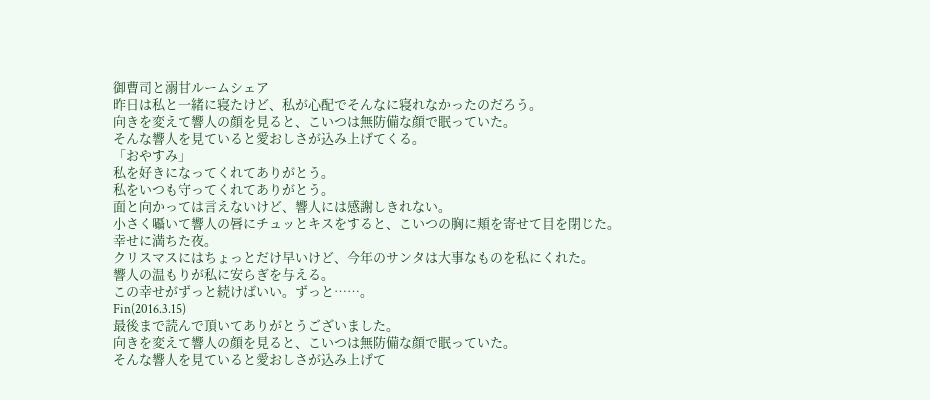御曹司と溺甘ルームシェア
昨日は私と一緒に寝たけど、私が心配でそんなに寝れなかったのだろう。
向きを変えて響人の顔を見ると、こいつは無防備な顔で眠っていた。
そんな響人を見ていると愛おしさが込み上げてくる。
「おやすみ」
私を好きになってくれてありがとう。
私をいつも守ってくれてありがとう。
面と向かっては言えないけど、響人には感謝しきれない。
小さく囁いて響人の唇にチュッとキスをすると、こいつの胸に頬を寄せて目を閉じた。
幸せに満ちた夜。
クリスマスにはちょっとだけ早いけど、今年のサンタは大事なものを私にくれた。
響人の温もりが私に安らぎを与える。
この幸せがずっと続けばいい。ずっと……。
Fin(2016.3.15)
最後まで読んで頂いてありがとうございました。
向きを変えて響人の顔を見ると、こいつは無防備な顔で眠っていた。
そんな響人を見ていると愛おしさが込み上げて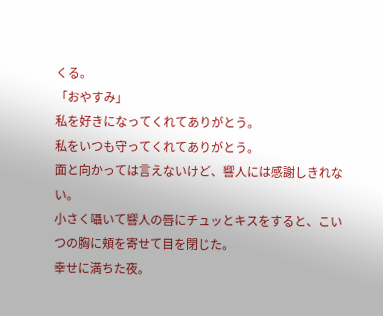くる。
「おやすみ」
私を好きになってくれてありがとう。
私をいつも守ってくれてありがとう。
面と向かっては言えないけど、響人には感謝しきれない。
小さく囁いて響人の唇にチュッとキスをすると、こいつの胸に頬を寄せて目を閉じた。
幸せに満ちた夜。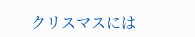クリスマスには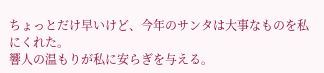ちょっとだけ早いけど、今年のサンタは大事なものを私にくれた。
響人の温もりが私に安らぎを与える。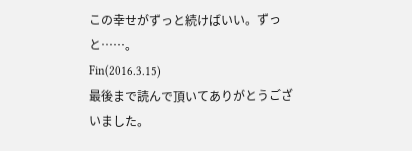この幸せがずっと続けばいい。ずっと……。
Fin(2016.3.15)
最後まで読んで頂いてありがとうございました。